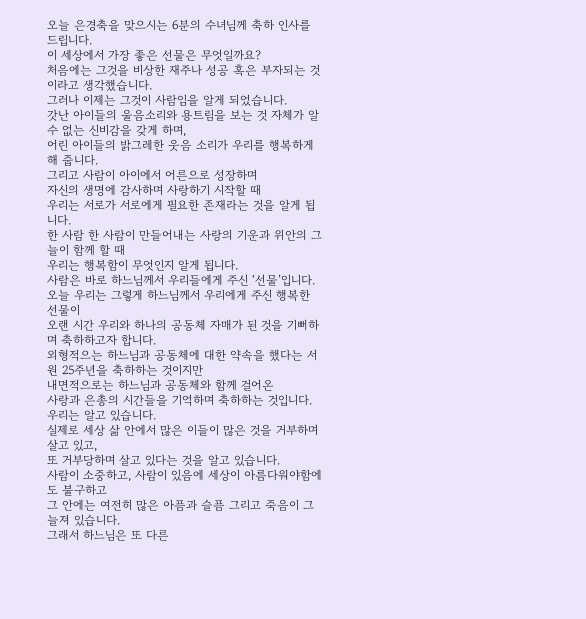오늘 은경축을 맞으시는 6분의 수녀님께 축하 인사를 드립니다.
이 세상에서 가장 좋은 선물은 무엇일까요?
처음에는 그것을 비상한 재주나 성공 혹은 부자되는 것이라고 생각했습니다.
그러나 이제는 그것이 사람임을 알게 되었습니다.
갓난 아이들의 울음소리와 용트림을 보는 것 자체가 알 수 없는 신비감을 갖게 하며,
어린 아이들의 밝그레한 웃음 소리가 우리를 행복하게 해 줍니다.
그리고 사람이 아이에서 어른으로 성장하며
자신의 생명에 감사하며 사랑하기 시작할 때
우리는 서로가 서로에게 필요한 존재라는 것을 알게 됩니다.
한 사람 한 사람이 만들어내는 사랑의 기운과 위안의 그늘이 함께 할 때
우리는 행복함이 무엇인지 알게 됩니다.
사람은 바로 하느님께서 우리들에게 주신 ‘선물’입니다.
오늘 우리는 그렇게 하느님께서 우리에게 주신 행복한 선물이
오랜 시간 우리와 하나의 공동체 자매가 된 것을 기뻐하며 축하하고자 합니다.
외형적으는 하느님과 공동체에 대한 약속을 했다는 서원 25주년을 축하하는 것이지만
내면적으로는 하느님과 공동체와 함께 걸어온
사랑과 은총의 시간들을 기억하며 축하하는 것입니다.
우리는 알고 있습니다.
실제로 세상 삶 안에서 많은 이들이 많은 것을 거부하며 살고 있고,
또 거부당하며 살고 있다는 것을 알고 있습니다.
사람이 소중하고, 사람이 있음에 세상이 아름다워야함에도 불구하고
그 안에는 여전히 많은 아픔과 슬픔 그리고 죽음이 그늘져 있습니다.
그래서 하느님은 또 다른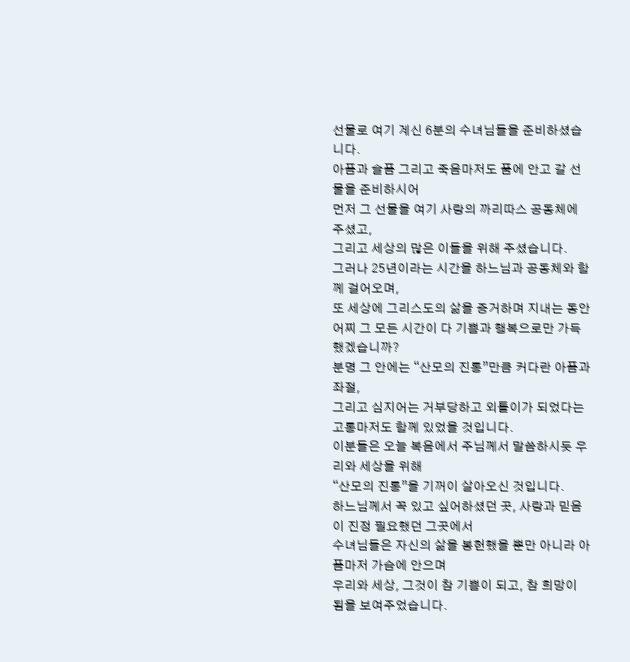선물로 여기 계신 6분의 수녀님들을 준비하셨습니다.
아픔과 슬픔 그리고 죽음마저도 품에 안고 갈 선물을 준비하시어
먼저 그 선물을 여기 사랑의 까리따스 공동체에 주셨고,
그리고 세상의 많은 이들을 위해 주셨습니다.
그러나 25년이라는 시간을 하느님과 공동체와 함께 걸어오며,
또 세상에 그리스도의 삶을 증거하며 지내는 동안
어찌 그 모든 시간이 다 기쁨과 행복으로만 가득했겠습니까?
분명 그 안에는 “산모의 진통”만큼 커다란 아픔과 좌절,
그리고 심지어는 거부당하고 외톨이가 되었다는 고통마저도 함께 있었을 것입니다.
이분들은 오늘 복음에서 주님께서 말씀하시듯 우리와 세상을 위해
“산모의 진통”을 기꺼이 살아오신 것입니다.
하느님께서 꼭 있고 싶어하셨던 곳, 사랑과 믿음이 진정 필요했던 그곳에서
수녀님들은 자신의 삶을 봉헌했을 뿐만 아니라 아픔마저 가슴에 안으며
우리와 세상, 그것이 참 기쁨이 되고, 참 희망이 됨을 보여주었습니다.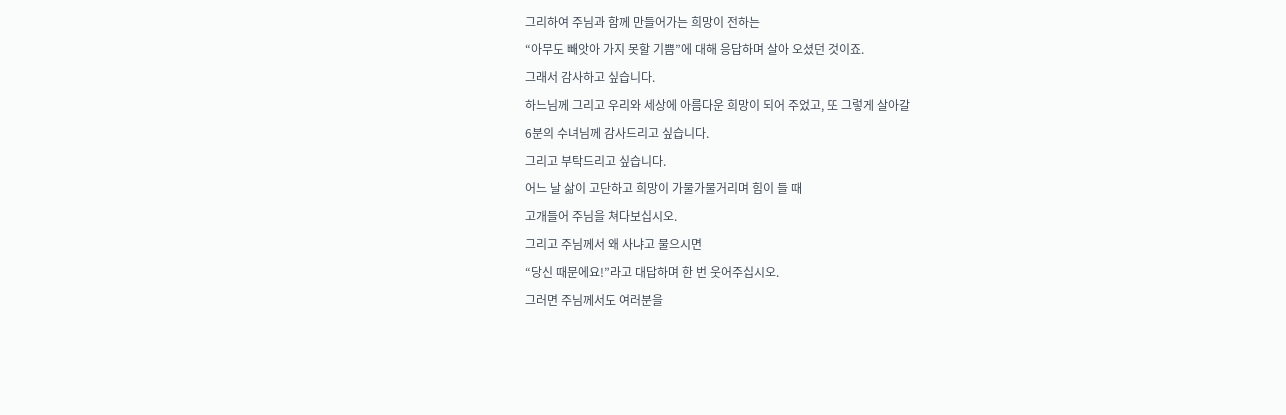그리하여 주님과 함께 만들어가는 희망이 전하는
“아무도 빼앗아 가지 못할 기쁨”에 대해 응답하며 살아 오셨던 것이죠.
그래서 감사하고 싶습니다.
하느님께 그리고 우리와 세상에 아름다운 희망이 되어 주었고, 또 그렇게 살아갈
6분의 수녀님께 감사드리고 싶습니다.
그리고 부탁드리고 싶습니다.
어느 날 삶이 고단하고 희망이 가물가물거리며 힘이 들 때
고개들어 주님을 쳐다보십시오.
그리고 주님께서 왜 사냐고 물으시면
“당신 때문에요!”라고 대답하며 한 번 웃어주십시오.
그러면 주님께서도 여러분을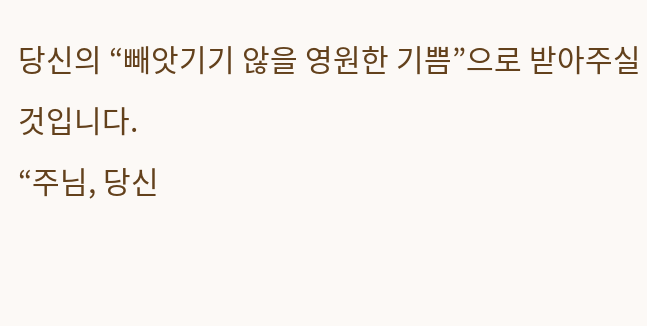당신의 “빼앗기기 않을 영원한 기쁨”으로 받아주실 것입니다.
“주님, 당신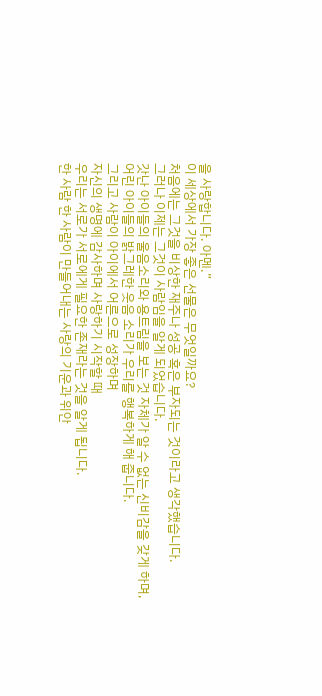을 사랑합니다. 아멘.”
이 세상에서 가장 좋은 선물은 무엇일까요?
처음에는 그것을 비상한 재주나 성공 혹은 부자되는 것이라고 생각했습니다.
그러나 이제는 그것이 사람임을 알게 되었습니다.
갓난 아이들의 울음소리와 용트림을 보는 것 자체가 알 수 없는 신비감을 갖게 하며,
어린 아이들의 밝그레한 웃음 소리가 우리를 행복하게 해 줍니다.
그리고 사람이 아이에서 어른으로 성장하며
자신의 생명에 감사하며 사랑하기 시작할 때
우리는 서로가 서로에게 필요한 존재라는 것을 알게 됩니다.
한 사람 한 사람이 만들어내는 사랑의 기운과 위안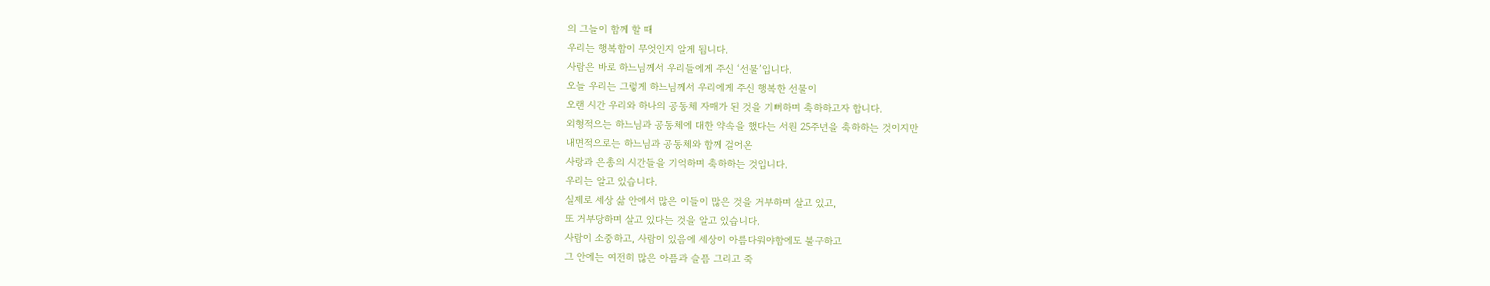의 그늘이 함께 할 때
우리는 행복함이 무엇인지 알게 됩니다.
사람은 바로 하느님께서 우리들에게 주신 ‘선물’입니다.
오늘 우리는 그렇게 하느님께서 우리에게 주신 행복한 선물이
오랜 시간 우리와 하나의 공동체 자매가 된 것을 기뻐하며 축하하고자 합니다.
외형적으는 하느님과 공동체에 대한 약속을 했다는 서원 25주년을 축하하는 것이지만
내면적으로는 하느님과 공동체와 함께 걸어온
사랑과 은총의 시간들을 기억하며 축하하는 것입니다.
우리는 알고 있습니다.
실제로 세상 삶 안에서 많은 이들이 많은 것을 거부하며 살고 있고,
또 거부당하며 살고 있다는 것을 알고 있습니다.
사람이 소중하고, 사람이 있음에 세상이 아름다워야함에도 불구하고
그 안에는 여전히 많은 아픔과 슬픔 그리고 죽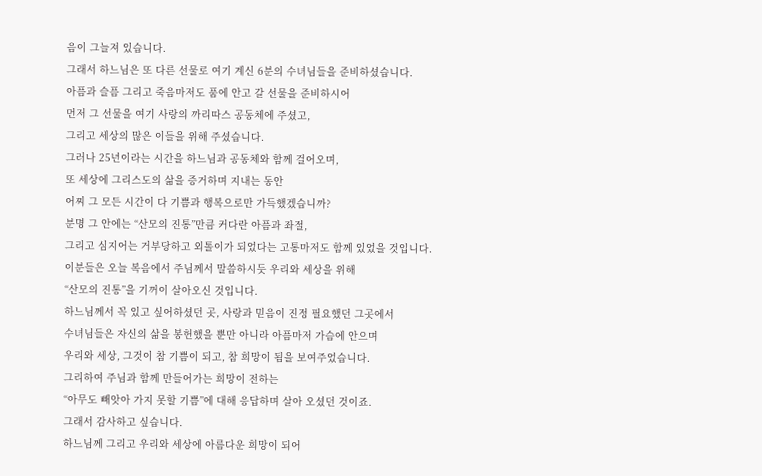음이 그늘져 있습니다.
그래서 하느님은 또 다른 선물로 여기 계신 6분의 수녀님들을 준비하셨습니다.
아픔과 슬픔 그리고 죽음마저도 품에 안고 갈 선물을 준비하시어
먼저 그 선물을 여기 사랑의 까리따스 공동체에 주셨고,
그리고 세상의 많은 이들을 위해 주셨습니다.
그러나 25년이라는 시간을 하느님과 공동체와 함께 걸어오며,
또 세상에 그리스도의 삶을 증거하며 지내는 동안
어찌 그 모든 시간이 다 기쁨과 행복으로만 가득했겠습니까?
분명 그 안에는 “산모의 진통”만큼 커다란 아픔과 좌절,
그리고 심지어는 거부당하고 외톨이가 되었다는 고통마저도 함께 있었을 것입니다.
이분들은 오늘 복음에서 주님께서 말씀하시듯 우리와 세상을 위해
“산모의 진통”을 기꺼이 살아오신 것입니다.
하느님께서 꼭 있고 싶어하셨던 곳, 사랑과 믿음이 진정 필요했던 그곳에서
수녀님들은 자신의 삶을 봉헌했을 뿐만 아니라 아픔마저 가슴에 안으며
우리와 세상, 그것이 참 기쁨이 되고, 참 희망이 됨을 보여주었습니다.
그리하여 주님과 함께 만들어가는 희망이 전하는
“아무도 빼앗아 가지 못할 기쁨”에 대해 응답하며 살아 오셨던 것이죠.
그래서 감사하고 싶습니다.
하느님께 그리고 우리와 세상에 아름다운 희망이 되어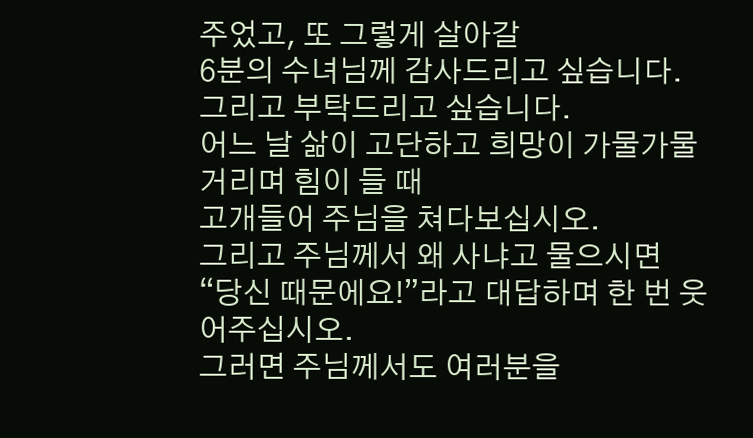주었고, 또 그렇게 살아갈
6분의 수녀님께 감사드리고 싶습니다.
그리고 부탁드리고 싶습니다.
어느 날 삶이 고단하고 희망이 가물가물거리며 힘이 들 때
고개들어 주님을 쳐다보십시오.
그리고 주님께서 왜 사냐고 물으시면
“당신 때문에요!”라고 대답하며 한 번 웃어주십시오.
그러면 주님께서도 여러분을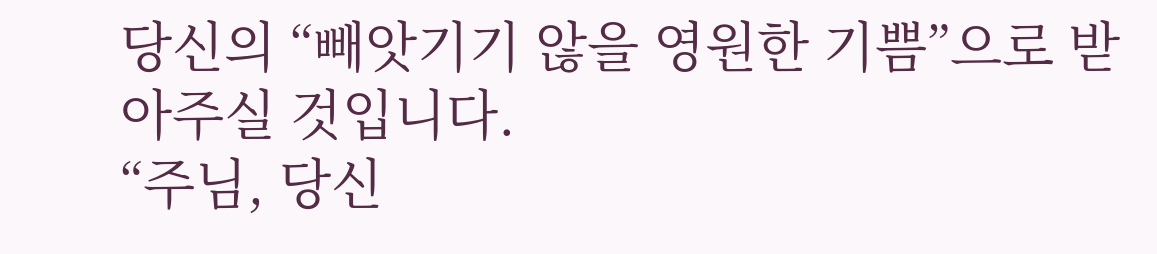당신의 “빼앗기기 않을 영원한 기쁨”으로 받아주실 것입니다.
“주님, 당신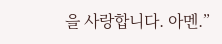을 사랑합니다. 아멘.”